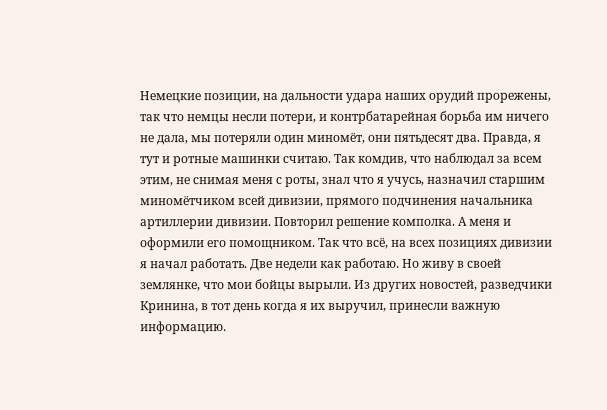Немецкие позиции, на дальности удара наших орудий прорежены, так что немцы несли потери, и контрбатарейная борьба им ничего не дала, мы потеряли один миномёт, они пятьдесят два. Правда, я тут и ротные машинки считаю. Так комдив, что наблюдал за всем этим, не снимая меня с роты, знал что я учусь, назначил старшим миномётчиком всей дивизии, прямого подчинения начальника артиллерии дивизии. Повторил решение комполка. А меня и оформили его помощником. Так что всё, на всех позициях дивизии я начал работать. Две недели как работаю. Но живу в своей землянке, что мои бойцы вырыли. Из других новостей, разведчики Кринина, в тот день когда я их выручил, принесли важную информацию.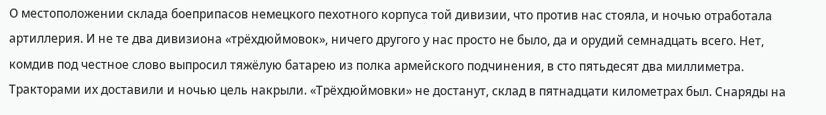О местоположении склада боеприпасов немецкого пехотного корпуса той дивизии, что против нас стояла, и ночью отработала артиллерия. И не те два дивизиона «трёхдюймовок», ничего другого у нас просто не было, да и орудий семнадцать всего. Нет, комдив под честное слово выпросил тяжёлую батарею из полка армейского подчинения, в сто пятьдесят два миллиметра. Тракторами их доставили и ночью цель накрыли. «Трёхдюймовки» не достанут, склад в пятнадцати километрах был. Снаряды на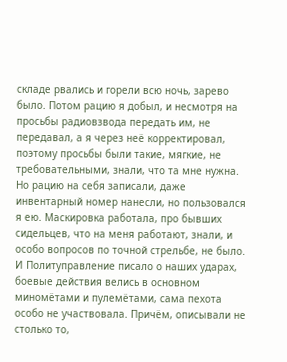складе рвались и горели всю ночь, зарево было. Потом рацию я добыл, и несмотря на просьбы радиовзвода передать им, не передавал, а я через неё корректировал, поэтому просьбы были такие, мягкие, не требовательными, знали, что та мне нужна. Но рацию на себя записали, даже инвентарный номер нанесли, но пользовался я ею. Маскировка работала, про бывших сидельцев, что на меня работают, знали, и особо вопросов по точной стрельбе, не было.
И Политуправление писало о наших ударах, боевые действия велись в основном миномётами и пулемётами, сама пехота особо не участвовала. Причём, описывали не столько то,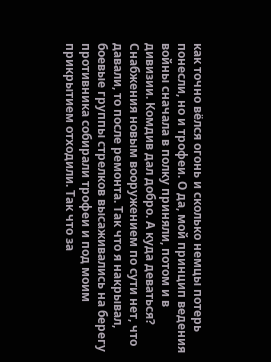как точно вёлся огонь и сколько немцы потерь понесли, но и трофеи. О да, мой принцип ведения войны сначала в полку приняли, потом и в дивизии. Комдив дал добро. А куда деваться? Снабжения новым вооружением по сути нет, что давали, то после ремонта. Так что я накрывал, боевые группы стрелков высаживались на берегу противника собирали трофеи и под моим прикрытием отходили. Так что за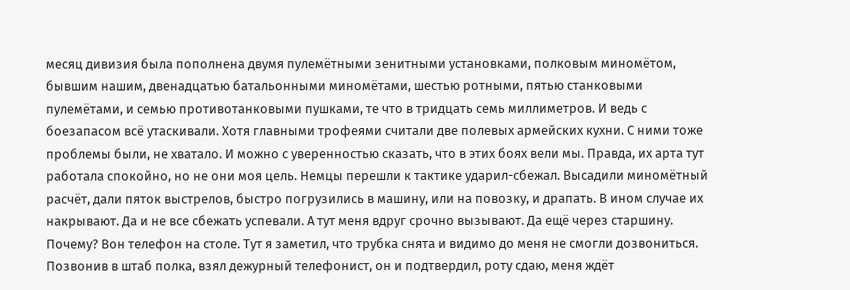месяц дивизия была пополнена двумя пулемётными зенитными установками, полковым миномётом, бывшим нашим, двенадцатью батальонными миномётами, шестью ротными, пятью станковыми пулемётами, и семью противотанковыми пушками, те что в тридцать семь миллиметров. И ведь с боезапасом всё утаскивали. Хотя главными трофеями считали две полевых армейских кухни. С ними тоже проблемы были, не хватало. И можно с уверенностью сказать, что в этих боях вели мы. Правда, их арта тут работала спокойно, но не они моя цель. Немцы перешли к тактике ударил-сбежал. Высадили миномётный расчёт, дали пяток выстрелов, быстро погрузились в машину, или на повозку, и драпать. В ином случае их накрывают. Да и не все сбежать успевали. А тут меня вдруг срочно вызывают. Да ещё через старшину. Почему? Вон телефон на столе. Тут я заметил, что трубка снята и видимо до меня не смогли дозвониться.
Позвонив в штаб полка, взял дежурный телефонист, он и подтвердил, роту сдаю, меня ждёт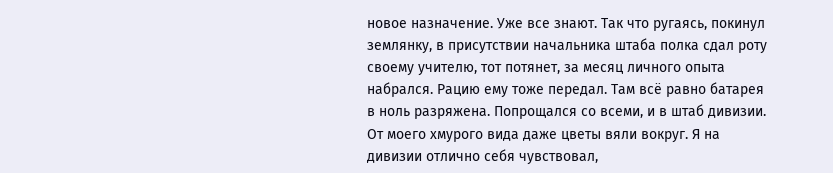новое назначение. Уже все знают. Так что ругаясь, покинул землянку, в присутствии начальника штаба полка сдал роту своему учителю, тот потянет, за месяц личного опыта набрался. Рацию ему тоже передал. Там всё равно батарея в ноль разряжена. Попрощался со всеми, и в штаб дивизии. От моего хмурого вида даже цветы вяли вокруг. Я на дивизии отлично себя чувствовал,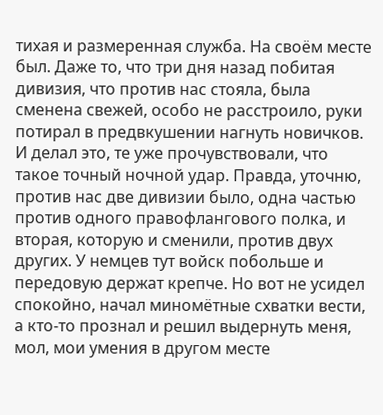тихая и размеренная служба. На своём месте был. Даже то, что три дня назад побитая дивизия, что против нас стояла, была сменена свежей, особо не расстроило, руки потирал в предвкушении нагнуть новичков. И делал это, те уже прочувствовали, что такое точный ночной удар. Правда, уточню, против нас две дивизии было, одна частью против одного правофлангового полка, и вторая, которую и сменили, против двух других. У немцев тут войск побольше и передовую держат крепче. Но вот не усидел спокойно, начал миномётные схватки вести, а кто-то прознал и решил выдернуть меня, мол, мои умения в другом месте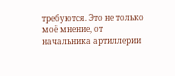требуются. Это не только моё мнение, от начальника артиллерии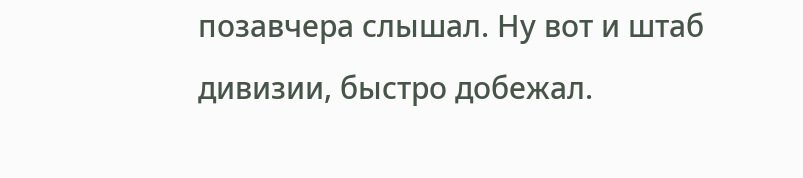позавчера слышал. Ну вот и штаб дивизии, быстро добежал.